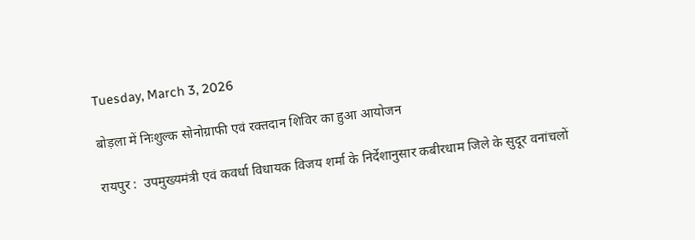Tuesday, March 3, 2026

बोड़ला में निःशुल्क सोनोग्राफी एवं रक्तदान शिविर का हुआ आयोजन

रायपुर :  उपमुख्यमंत्री एवं कवर्धा विधायक विजय शर्मा के निर्देशानुसार कबीरधाम जिले के सुदूर वनांचलों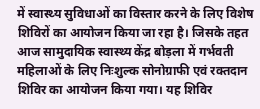में स्वास्थ्य सुविधाओं का विस्तार करने के लिए विशेष शिविरों का आयोजन किया जा रहा है। जिसके तहत आज सामुदायिक स्वास्थ्य केंद्र बोड़ला में गर्भवती महिलाओं के लिए निःशुल्क सोनोग्राफी एवं रक्तदान शिविर का आयोजन किया गया। यह शिविर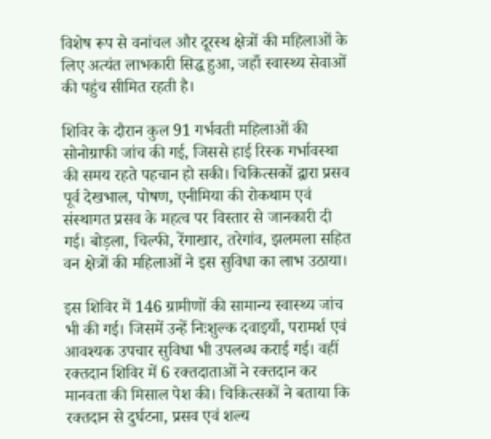विशेष रूप से वनांचल और दूरस्थ क्षेत्रों की महिलाओं के लिए अत्यंत लाभकारी सिद्ध हुआ, जहाँ स्वास्थ्य सेवाओं की पहुंच सीमित रहती है।

शिविर के दौरान कुल 91 गर्भवती महिलाओं की सोनोग्राफी जांच की गई, जिससे हाई रिस्क गर्भावस्था की समय रहते पहचान हो सकी। चिकित्सकों द्वारा प्रसव पूर्व देखभाल, पोषण, एनीमिया की रोकथाम एवं संस्थागत प्रसव के महत्व पर विस्तार से जानकारी दी गई। बोड़ला, चिल्फी, रेंगाखार, तरेगांव, झलमला सहित वन क्षेत्रों की महिलाओं ने इस सुविधा का लाभ उठाया।

इस शिविर में 146 ग्रामीणों की सामान्य स्वास्थ्य जांच भी की गई। जिसमें उन्हें निःशुल्क दवाइयाँ, परामर्श एवं आवश्यक उपचार सुविधा भी उपलब्ध कराई गई। वहीं रक्तदान शिविर में 6 रक्तदाताओं ने रक्तदान कर मानवता की मिसाल पेश की। चिकित्सकों ने बताया कि रक्तदान से दुर्घटना, प्रसव एवं शल्य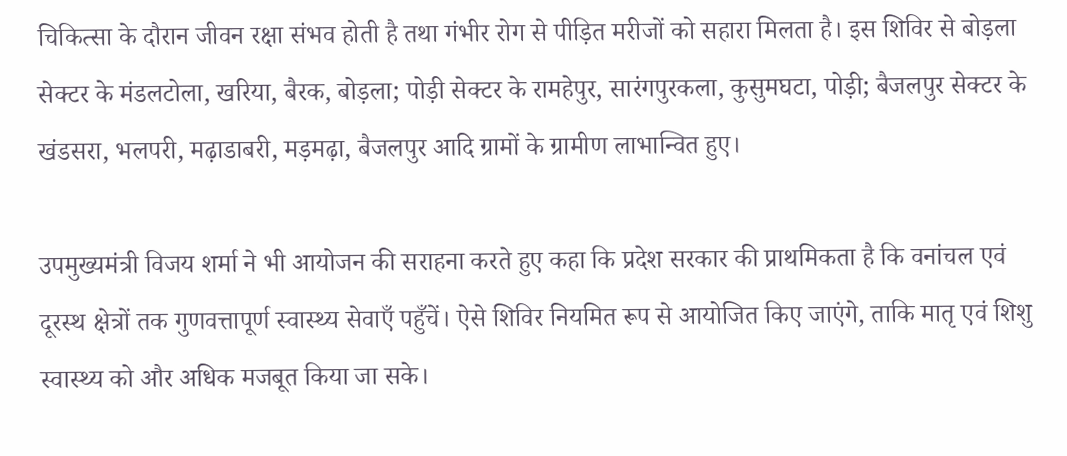चिकित्सा के दौरान जीवन रक्षा संभव होती है तथा गंभीर रोग से पीड़ित मरीजों को सहारा मिलता है। इस शिविर से बोड़ला सेक्टर के मंडलटोला, खरिया, बैरक, बोड़ला; पोड़ी सेक्टर के रामहेपुर, सारंगपुरकला, कुसुमघटा, पोड़ी; बैजलपुर सेक्टर के खंडसरा, भलपरी, मढ़ाडाबरी, मड़मढ़ा, बैजलपुर आदि ग्रामों के ग्रामीण लाभान्वित हुए।

उपमुख्यमंत्री विजय शर्मा ने भी आयोजन की सराहना करते हुए कहा कि प्रदेश सरकार की प्राथमिकता है कि वनांचल एवं दूरस्थ क्षेत्रों तक गुणवत्तापूर्ण स्वास्थ्य सेवाएँ पहुँचें। ऐसे शिविर नियमित रूप से आयोजित किए जाएंगे, ताकि मातृ एवं शिशु स्वास्थ्य को और अधिक मजबूत किया जा सके।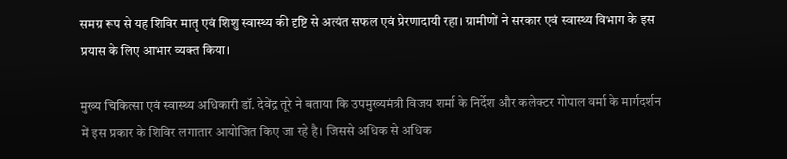समग्र रूप से यह शिविर मातृ एवं शिशु स्वास्थ्य की दृष्टि से अत्यंत सफल एवं प्रेरणादायी रहा। ग्रामीणों ने सरकार एवं स्वास्थ्य विभाग के इस प्रयास के लिए आभार व्यक्त किया।

मुख्य चिकित्सा एवं स्वास्थ्य अधिकारी डॉ. देवेंद्र तूरे ने बताया कि उपमुख्यमंत्री विजय शर्मा के निर्देश और कलेक्टर गोपाल वर्मा के मार्गदर्शन में इस प्रकार के शिविर लगातार आयोजित किए जा रहे है। जिससे अधिक से अधिक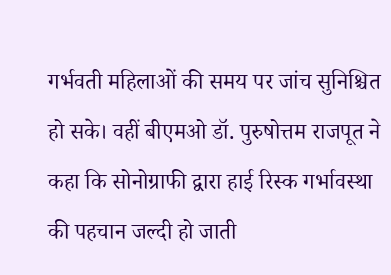गर्भवती महिलाओं की समय पर जांच सुनिश्चित हो सके। वहीं बीएमओ डॉ. पुरुषोत्तम राजपूत ने कहा कि सोनोग्राफी द्वारा हाई रिस्क गर्भावस्था की पहचान जल्दी हो जाती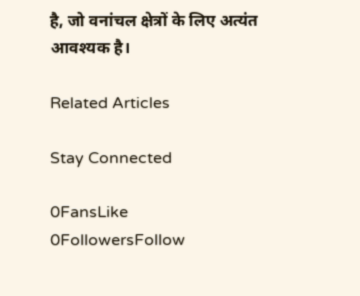है, जो वनांचल क्षेत्रों के लिए अत्यंत आवश्यक है।

Related Articles

Stay Connected

0FansLike
0FollowersFollow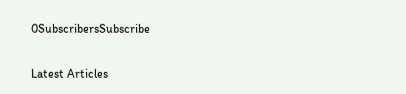0SubscribersSubscribe

Latest Articles